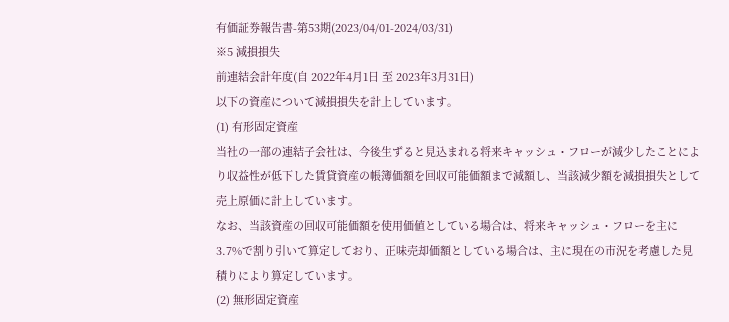有価証券報告書-第53期(2023/04/01-2024/03/31)
※5 減損損失
前連結会計年度(自 2022年4月1日 至 2023年3月31日)
以下の資産について減損損失を計上しています。
(1) 有形固定資産
当社の一部の連結子会社は、今後生ずると見込まれる将来キャッシュ・フローが減少したことにより収益性が低下した賃貸資産の帳簿価額を回収可能価額まで減額し、当該減少額を減損損失として売上原価に計上しています。
なお、当該資産の回収可能価額を使用価値としている場合は、将来キャッシュ・フローを主に3.7%で割り引いて算定しており、正味売却価額としている場合は、主に現在の市況を考慮した見積りにより算定しています。
(2) 無形固定資産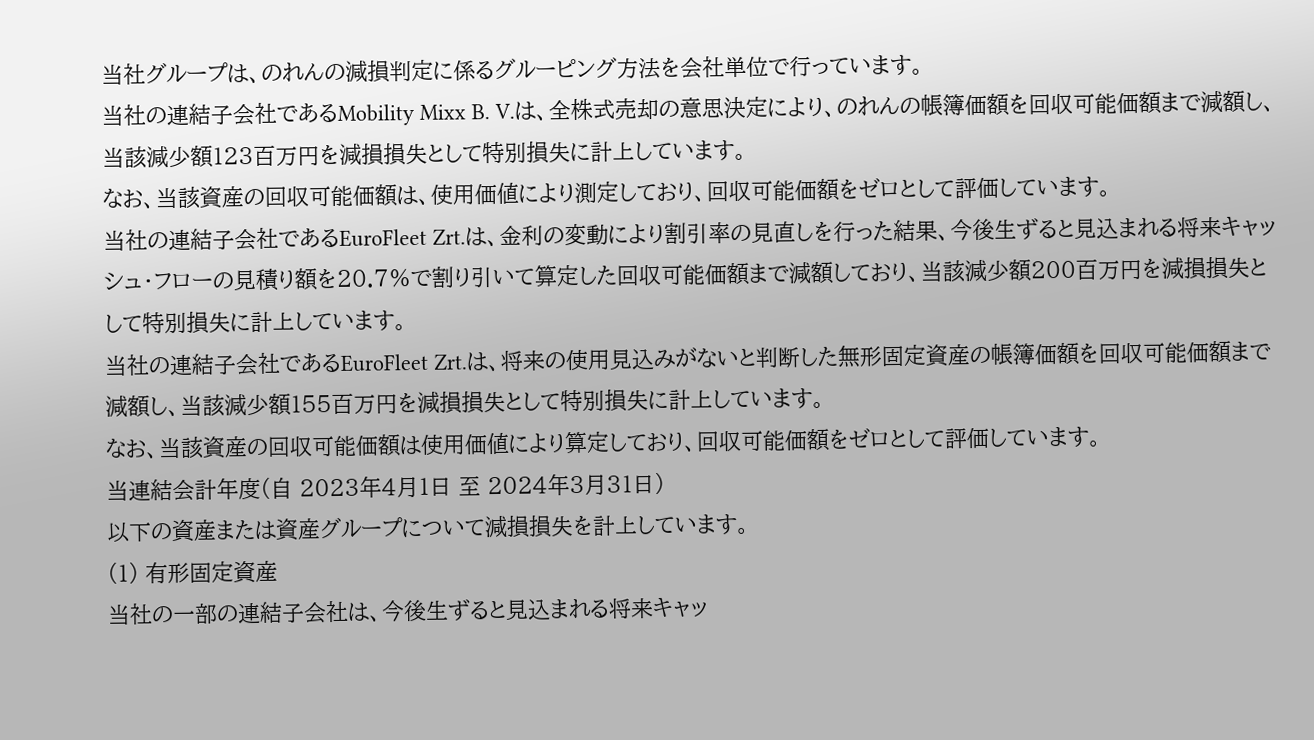当社グループは、のれんの減損判定に係るグルーピング方法を会社単位で行っています。
当社の連結子会社であるMobility Mixx B. V.は、全株式売却の意思決定により、のれんの帳簿価額を回収可能価額まで減額し、当該減少額123百万円を減損損失として特別損失に計上しています。
なお、当該資産の回収可能価額は、使用価値により測定しており、回収可能価額をゼロとして評価しています。
当社の連結子会社であるEuroFleet Zrt.は、金利の変動により割引率の見直しを行った結果、今後生ずると見込まれる将来キャッシュ・フローの見積り額を20.7%で割り引いて算定した回収可能価額まで減額しており、当該減少額200百万円を減損損失として特別損失に計上しています。
当社の連結子会社であるEuroFleet Zrt.は、将来の使用見込みがないと判断した無形固定資産の帳簿価額を回収可能価額まで減額し、当該減少額155百万円を減損損失として特別損失に計上しています。
なお、当該資産の回収可能価額は使用価値により算定しており、回収可能価額をゼロとして評価しています。
当連結会計年度(自 2023年4月1日 至 2024年3月31日)
以下の資産または資産グループについて減損損失を計上しています。
(1) 有形固定資産
当社の一部の連結子会社は、今後生ずると見込まれる将来キャッ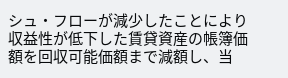シュ・フローが減少したことにより収益性が低下した賃貸資産の帳簿価額を回収可能価額まで減額し、当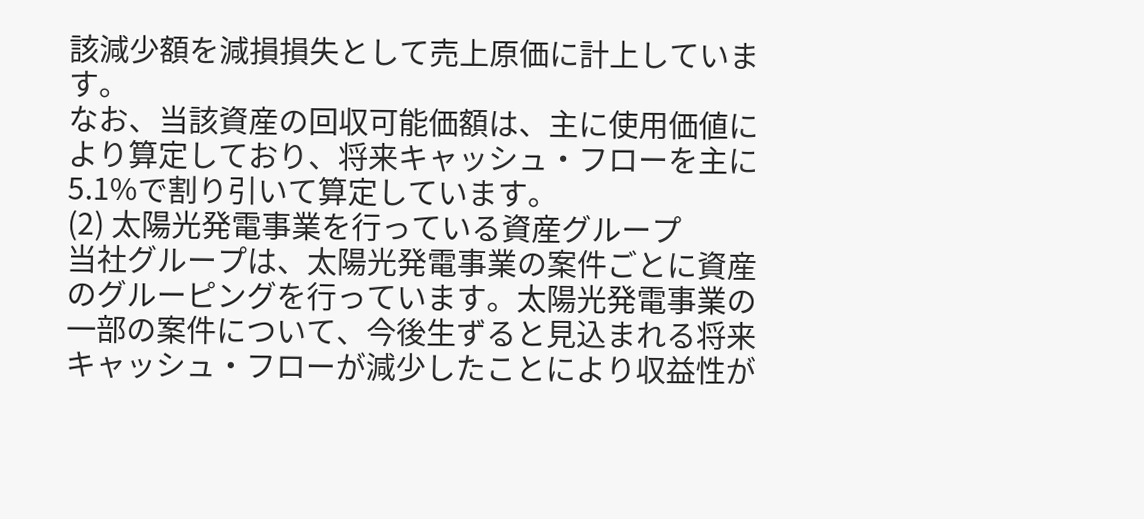該減少額を減損損失として売上原価に計上しています。
なお、当該資産の回収可能価額は、主に使用価値により算定しており、将来キャッシュ・フローを主に5.1%で割り引いて算定しています。
(2) 太陽光発電事業を行っている資産グループ
当社グループは、太陽光発電事業の案件ごとに資産のグルーピングを行っています。太陽光発電事業の一部の案件について、今後生ずると見込まれる将来キャッシュ・フローが減少したことにより収益性が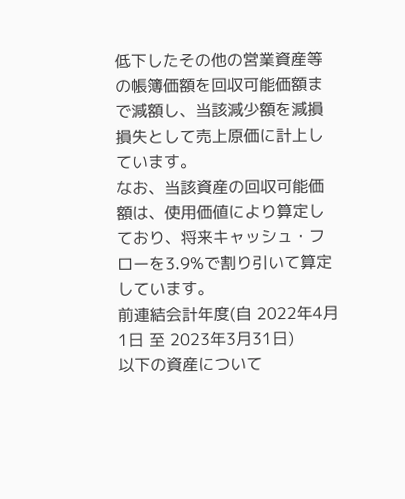低下したその他の営業資産等の帳簿価額を回収可能価額まで減額し、当該減少額を減損損失として売上原価に計上しています。
なお、当該資産の回収可能価額は、使用価値により算定しており、将来キャッシュ・フローを3.9%で割り引いて算定しています。
前連結会計年度(自 2022年4月1日 至 2023年3月31日)
以下の資産について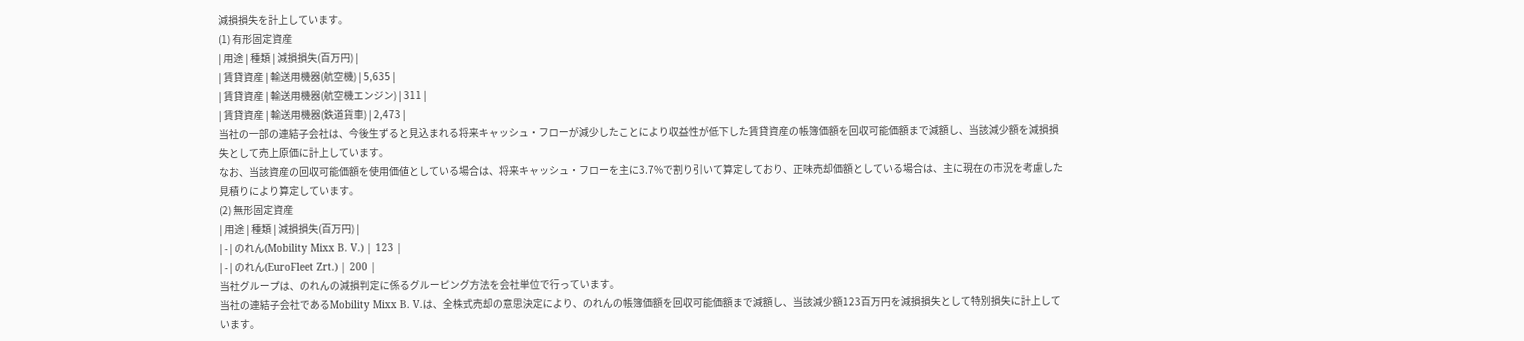減損損失を計上しています。
(1) 有形固定資産
| 用途 | 種類 | 減損損失(百万円) |
| 賃貸資産 | 輸送用機器(航空機) | 5,635 |
| 賃貸資産 | 輸送用機器(航空機エンジン) | 311 |
| 賃貸資産 | 輸送用機器(鉄道貨車) | 2,473 |
当社の一部の連結子会社は、今後生ずると見込まれる将来キャッシュ・フローが減少したことにより収益性が低下した賃貸資産の帳簿価額を回収可能価額まで減額し、当該減少額を減損損失として売上原価に計上しています。
なお、当該資産の回収可能価額を使用価値としている場合は、将来キャッシュ・フローを主に3.7%で割り引いて算定しており、正味売却価額としている場合は、主に現在の市況を考慮した見積りにより算定しています。
(2) 無形固定資産
| 用途 | 種類 | 減損損失(百万円) |
| - | のれん(Mobility Mixx B. V.) | 123 |
| - | のれん(EuroFleet Zrt.) | 200 |
当社グループは、のれんの減損判定に係るグルーピング方法を会社単位で行っています。
当社の連結子会社であるMobility Mixx B. V.は、全株式売却の意思決定により、のれんの帳簿価額を回収可能価額まで減額し、当該減少額123百万円を減損損失として特別損失に計上しています。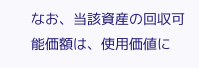なお、当該資産の回収可能価額は、使用価値に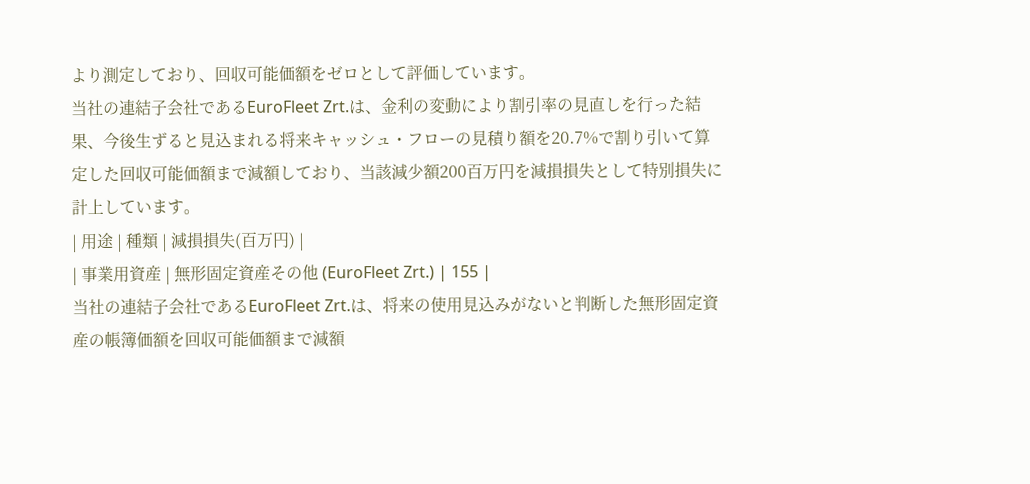より測定しており、回収可能価額をゼロとして評価しています。
当社の連結子会社であるEuroFleet Zrt.は、金利の変動により割引率の見直しを行った結果、今後生ずると見込まれる将来キャッシュ・フローの見積り額を20.7%で割り引いて算定した回収可能価額まで減額しており、当該減少額200百万円を減損損失として特別損失に計上しています。
| 用途 | 種類 | 減損損失(百万円) |
| 事業用資産 | 無形固定資産その他 (EuroFleet Zrt.) | 155 |
当社の連結子会社であるEuroFleet Zrt.は、将来の使用見込みがないと判断した無形固定資産の帳簿価額を回収可能価額まで減額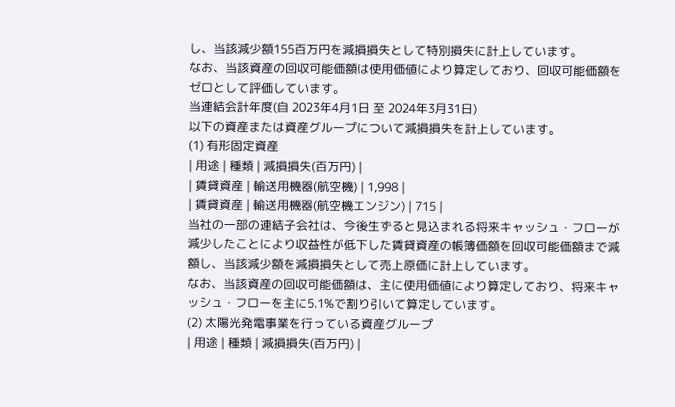し、当該減少額155百万円を減損損失として特別損失に計上しています。
なお、当該資産の回収可能価額は使用価値により算定しており、回収可能価額をゼロとして評価しています。
当連結会計年度(自 2023年4月1日 至 2024年3月31日)
以下の資産または資産グループについて減損損失を計上しています。
(1) 有形固定資産
| 用途 | 種類 | 減損損失(百万円) |
| 賃貸資産 | 輸送用機器(航空機) | 1,998 |
| 賃貸資産 | 輸送用機器(航空機エンジン) | 715 |
当社の一部の連結子会社は、今後生ずると見込まれる将来キャッシュ・フローが減少したことにより収益性が低下した賃貸資産の帳簿価額を回収可能価額まで減額し、当該減少額を減損損失として売上原価に計上しています。
なお、当該資産の回収可能価額は、主に使用価値により算定しており、将来キャッシュ・フローを主に5.1%で割り引いて算定しています。
(2) 太陽光発電事業を行っている資産グループ
| 用途 | 種類 | 減損損失(百万円) |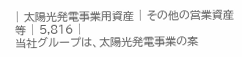| 太陽光発電事業用資産 | その他の営業資産等 | 5,816 |
当社グループは、太陽光発電事業の案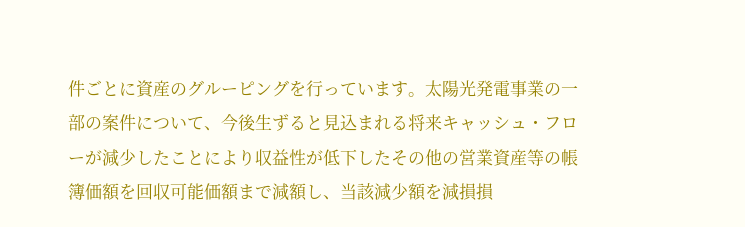件ごとに資産のグルーピングを行っています。太陽光発電事業の一部の案件について、今後生ずると見込まれる将来キャッシュ・フローが減少したことにより収益性が低下したその他の営業資産等の帳簿価額を回収可能価額まで減額し、当該減少額を減損損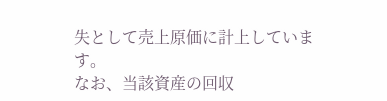失として売上原価に計上しています。
なお、当該資産の回収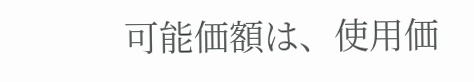可能価額は、使用価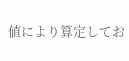値により算定してお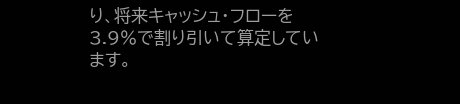り、将来キャッシュ・フローを3.9%で割り引いて算定しています。